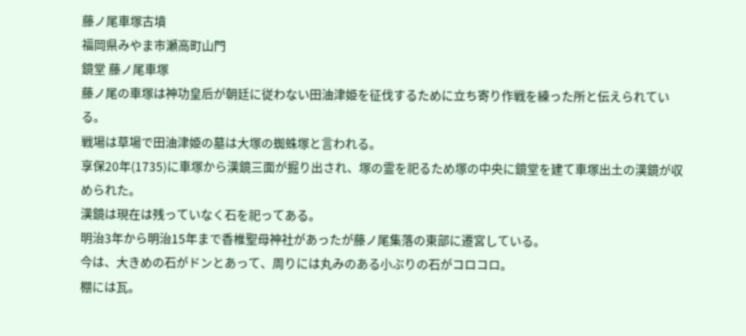藤ノ尾車塚古墳
福岡県みやま市瀬高町山門
鏡堂 藤ノ尾車塚
藤ノ尾の車塚は神功皇后が朝廷に従わない田油津姫を征伐するために立ち寄り作戦を練った所と伝えられている。
戦場は草場で田油津姫の墓は大塚の蜘蛛塚と言われる。
享保20年(1735)に車塚から漢鏡三面が掘り出され、塚の霊を祀るため塚の中央に鏡堂を建て車塚出土の漢鏡が収められた。
漢鏡は現在は残っていなく石を祀ってある。
明治3年から明治15年まで香椎聖母神社があったが藤ノ尾集落の東部に遷宮している。
今は、大きめの石がドンとあって、周りには丸みのある小ぶりの石がコロコロ。
棚には瓦。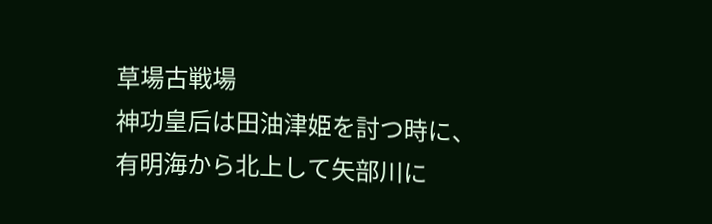草場古戦場
神功皇后は田油津姫を討つ時に、有明海から北上して矢部川に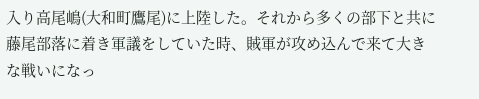入り高尾嶋(大和町鷹尾)に上陸した。それから多くの部下と共に藤尾部落に着き軍議をしていた時、賊軍が攻め込んで来て大きな戦いになっ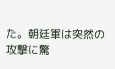た。朝廷軍は突然の攻撃に驚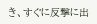き、すぐに反撃に出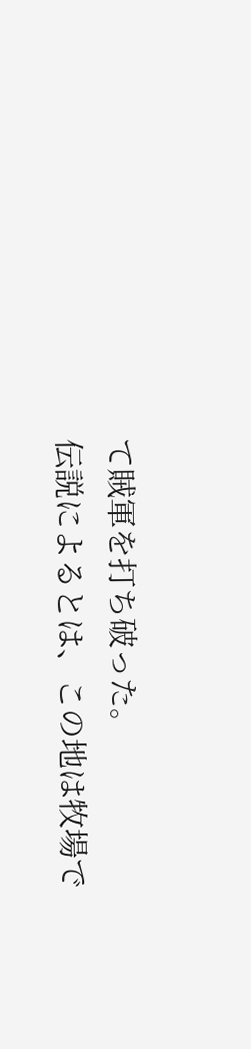て賊軍を打ち破った。
伝説によるとは、この地は牧場で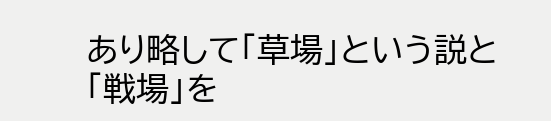あり略して「草場」という説と「戦場」を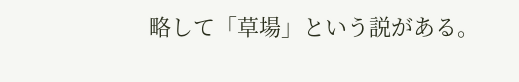略して「草場」という説がある。